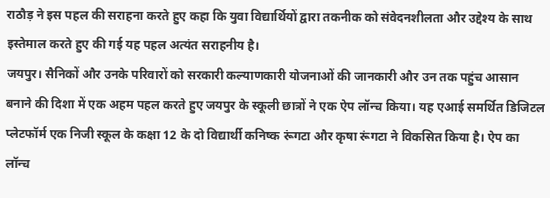राठौड़ ने इस पहल की सराहना करते हुए कहा कि युवा विद्यार्थियों द्वारा तकनीक को संवेदनशीलता और उद्देश्य के साथ इस्तेमाल करते हुए की गई यह पहल अत्यंत सराहनीय है।
जयपुर। सैनिकों और उनके परिवारों को सरकारी कल्याणकारी योजनाओं की जानकारी और उन तक पहुंच आसान बनाने की दिशा में एक अहम पहल करते हुए जयपुर के स्कूली छात्रों ने एक ऐप लॉन्च किया। यह एआई समर्थित डिजिटल प्लेटफॉर्म एक निजी स्कूल के कक्षा 12 के दो विद्यार्थी कनिष्क रूंगटा और कृषा रूंगटा ने विकसित किया है। ऐप का लॉन्च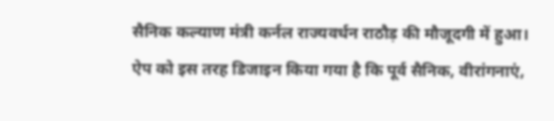सैनिक कल्याण मंत्री कर्नल राज्यवर्धन राठौड़ की मौजूदगी में हुआ।
ऐप को इस तरह डिजाइन किया गया है कि पूर्व सैनिक, वीरांगनाएं,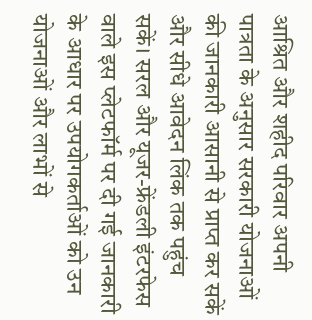आश्रित और शहीद परिवार अपनी पात्रता के अनुसार सरकारी योजनाओं की जानकारी आसानी से प्राप्त कर सकें और सीधे आवेदन लिंक तक पहुंच सकें। सरल और यूजर-फ्रेंडली इंटरफेस वाले इस प्लेटफॉर्म पर दी गई जानकारी के आधार पर उपयोगकर्ताओं को उन योजनाओं और लाभों से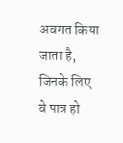अवगत किया जाता है, जिनके लिए वे पात्र हो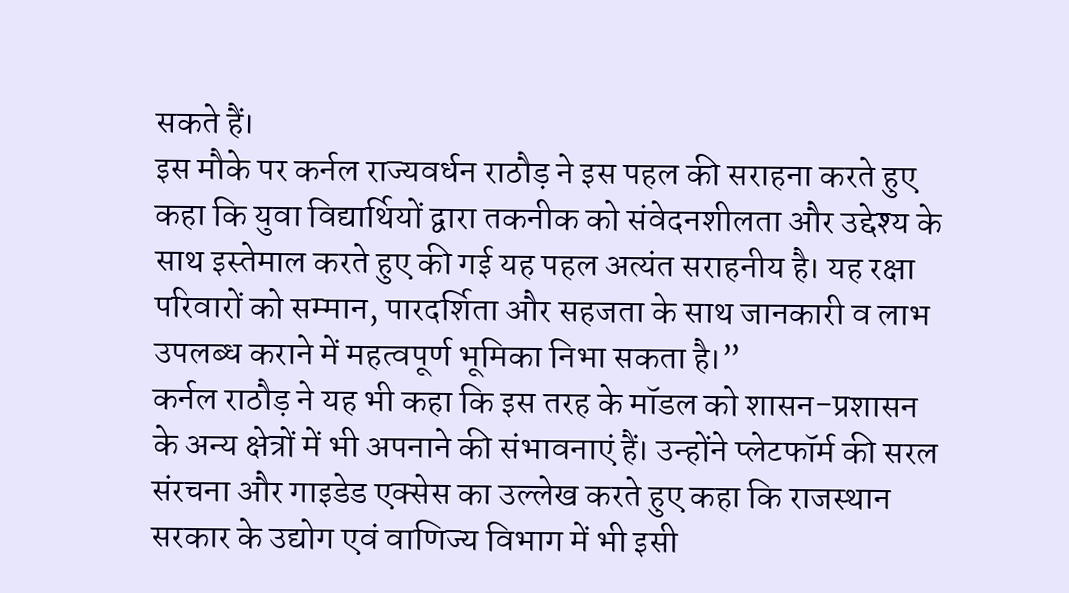सकते हैं।
इस मौके पर कर्नल राज्यवर्धन राठौड़ ने इस पहल की सराहना करते हुए कहा कि युवा विद्यार्थियों द्वारा तकनीक को संवेदनशीलता और उद्देश्य के साथ इस्तेमाल करते हुए की गई यह पहल अत्यंत सराहनीय है। यह रक्षा परिवारों को सम्मान, पारदर्शिता और सहजता के साथ जानकारी व लाभ उपलब्ध कराने में महत्वपूर्ण भूमिका निभा सकता है।”
कर्नल राठौड़ ने यह भी कहा कि इस तरह के मॉडल को शासन-प्रशासन के अन्य क्षेत्रों में भी अपनाने की संभावनाएं हैं। उन्होंने प्लेटफॉर्म की सरल संरचना और गाइडेड एक्सेस का उल्लेख करते हुए कहा कि राजस्थान सरकार के उद्योग एवं वाणिज्य विभाग में भी इसी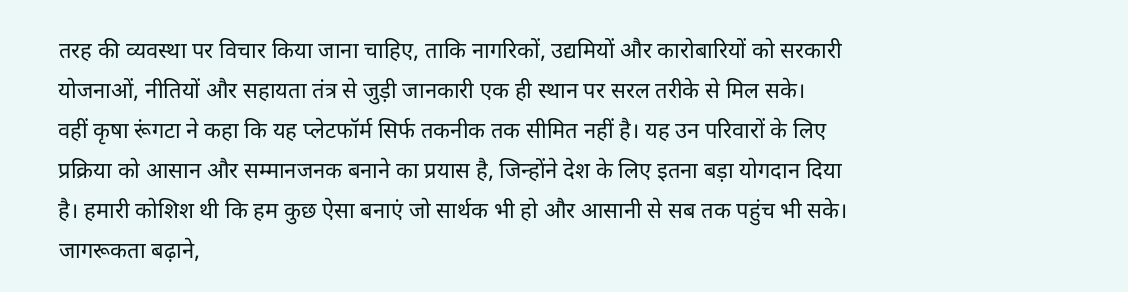तरह की व्यवस्था पर विचार किया जाना चाहिए, ताकि नागरिकों, उद्यमियों और कारोबारियों को सरकारी योजनाओं, नीतियों और सहायता तंत्र से जुड़ी जानकारी एक ही स्थान पर सरल तरीके से मिल सके।
वहीं कृषा रूंगटा ने कहा कि यह प्लेटफॉर्म सिर्फ तकनीक तक सीमित नहीं है। यह उन परिवारों के लिए प्रक्रिया को आसान और सम्मानजनक बनाने का प्रयास है, जिन्होंने देश के लिए इतना बड़ा योगदान दिया है। हमारी कोशिश थी कि हम कुछ ऐसा बनाएं जो सार्थक भी हो और आसानी से सब तक पहुंच भी सके।
जागरूकता बढ़ाने,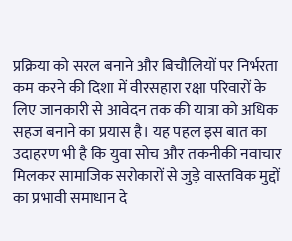प्रक्रिया को सरल बनाने और बिचौलियों पर निर्भरता कम करने की दिशा में वीरसहारा रक्षा परिवारों के लिए जानकारी से आवेदन तक की यात्रा को अधिक सहज बनाने का प्रयास है। यह पहल इस बात का उदाहरण भी है कि युवा सोच और तकनीकी नवाचार मिलकर सामाजिक सरोकारों से जुड़े वास्तविक मुद्दों का प्रभावी समाधान दे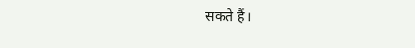सकते हैं।